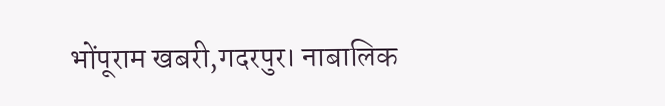भोंपूराम खबरी,गदरपुर। नाबालिक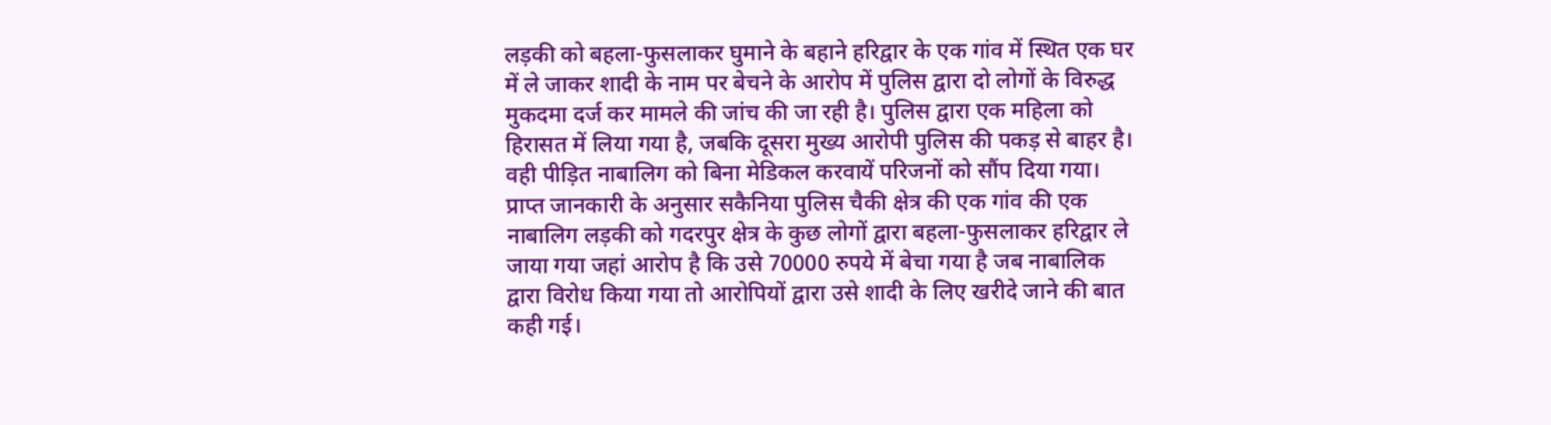लड़की को बहला-फुसलाकर घुमाने के बहाने हरिद्वार के एक गांव में स्थित एक घर में ले जाकर शादी के नाम पर बेचने के आरोप में पुलिस द्वारा दो लोगों के विरुद्ध मुकदमा दर्ज कर मामले की जांच की जा रही है। पुलिस द्वारा एक महिला को हिरासत में लिया गया है, जबकि दूसरा मुख्य आरोपी पुलिस की पकड़ से बाहर है। वही पीड़ित नाबालिग को बिना मेडिकल करवायें परिजनों को सौंप दिया गया।
प्राप्त जानकारी के अनुसार सकैनिया पुलिस चैकी क्षेत्र की एक गांव की एक नाबालिग लड़की को गदरपुर क्षेत्र के कुछ लोगों द्वारा बहला-फुसलाकर हरिद्वार ले जाया गया जहां आरोप है कि उसे 70000 रुपये में बेचा गया है जब नाबालिक द्वारा विरोध किया गया तो आरोपियों द्वारा उसे शादी के लिए खरीदे जाने की बात कही गई।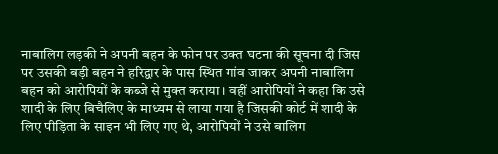नाबालिग लड़की ने अपनी बहन के फोन पर उक्त घटना की सूचना दी जिस पर उसकी बड़ी बहन ने हरिद्वार के पास स्थित गांव जाकर अपनी नाबालिग बहन को आरोपियों के कब्जे से मुक्त कराया। वहीं आरोपियों ने कहा कि उसे शादी के लिए बिचैलिए के माध्यम से लाया गया है जिसकी कोर्ट में शादी के लिए पीड़िता के साइन भी लिए गए थे, आरोपियों ने उसे बालिग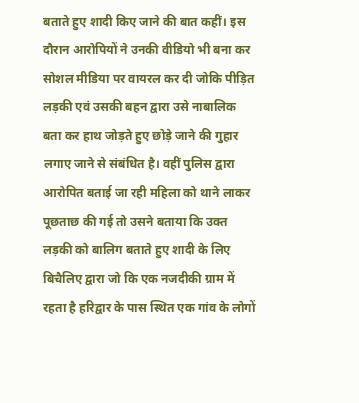बताते हुए शादी किए जाने की बात कहीं। इस दौरान आरोपियों ने उनकी वीडियो भी बना कर सोशल मीडिया पर वायरल कर दी जोकि पीड़ित लड़की एवं उसकी बहन द्वारा उसे नाबालिक बता कर हाथ जोड़ते हुए छोड़े जाने की गुहार लगाए जाने से संबंधित है। वहीं पुलिस द्वारा आरोपित बताई जा रही महिला को थाने लाकर पूछताछ की गई तो उसने बताया कि उक्त लड़की को बालिग बताते हुए शादी के लिए बिचैलिए द्वारा जो कि एक नजदीकी ग्राम में रहता है हरिद्वार के पास स्थित एक गांव के लोगों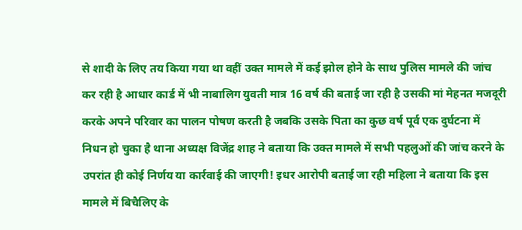से शादी के लिए तय किया गया था वहीं उक्त मामले में कई झोल होने के साथ पुलिस मामले की जांच कर रही है आधार कार्ड में भी नाबालिग युवती मात्र 16 वर्ष की बताई जा रही है उसकी मां मेहनत मजदूरी करके अपने परिवार का पालन पोषण करती है जबकि उसके पिता का कुछ वर्ष पूर्व एक दुर्घटना में निधन हो चुका है थाना अध्यक्ष विजेंद्र शाह ने बताया कि उक्त मामले में सभी पहलुओं की जांच करने के उपरांत ही कोई निर्णय या कार्रवाई की जाएगी! इधर आरोपी बताई जा रही महिला ने बताया कि इस मामले में बिचैलिए के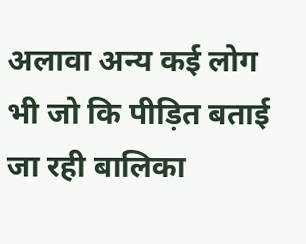अलावा अन्य कई लोग भी जो कि पीड़ित बताई जा रही बालिका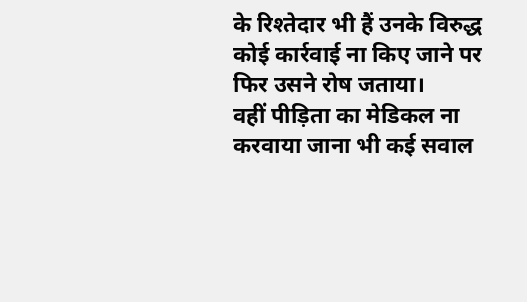के रिश्तेदार भी हैं उनके विरुद्ध कोई कार्रवाई ना किए जाने पर फिर उसने रोष जताया।
वहीं पीड़िता का मेडिकल ना करवाया जाना भी कई सवाल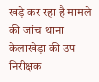खड़े कर रहा है मामले की जांच थाना केलाखेड़ा की उप निरीक्षक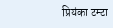प्रियंका टम्टा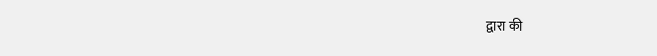द्वारा की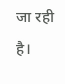जा रही है।